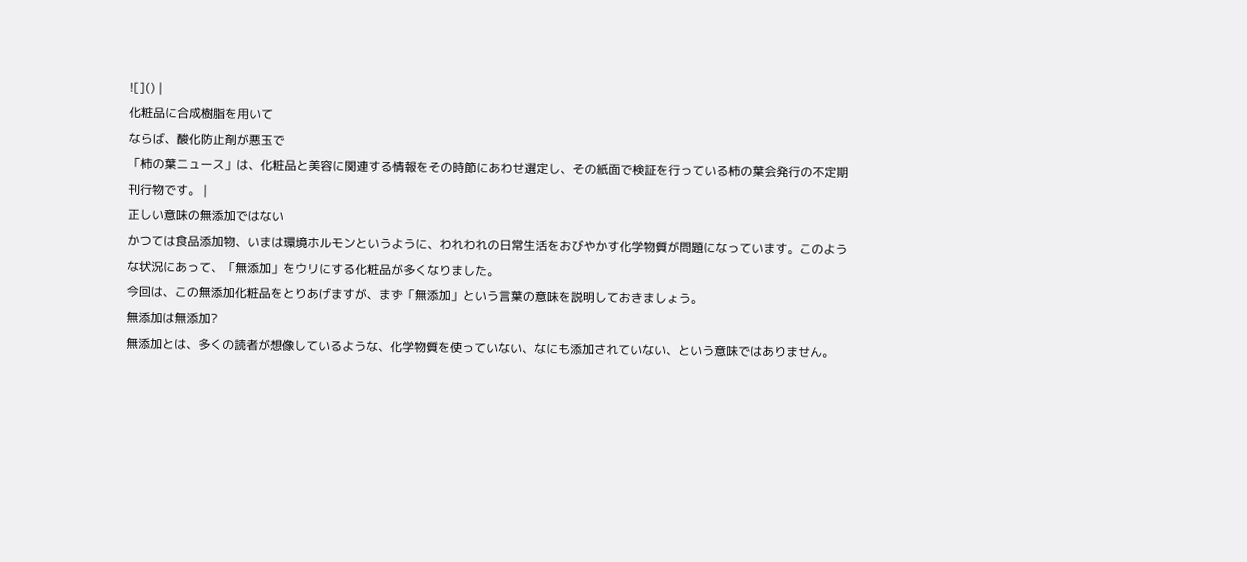![]() |
化粧品に合成樹脂を用いて
ならば、酸化防止剤が悪玉で
「柿の葉ニュース」は、化粧品と美容に関連する情報をその時節にあわせ選定し、その紙面で検証を行っている柿の葉会発行の不定期刊行物です。 |
正しい意味の無添加ではない
かつては食品添加物、いまは環境ホルモンというように、われわれの日常生活をおびやかす化学物質が問題になっています。このような状況にあって、「無添加」をウリにする化粧品が多くなりました。
今回は、この無添加化粧品をとりあげますが、まず「無添加」という言葉の意味を説明しておきましょう。
無添加は無添加?
無添加とは、多くの読者が想像しているような、化学物質を使っていない、なにも添加されていない、という意味ではありません。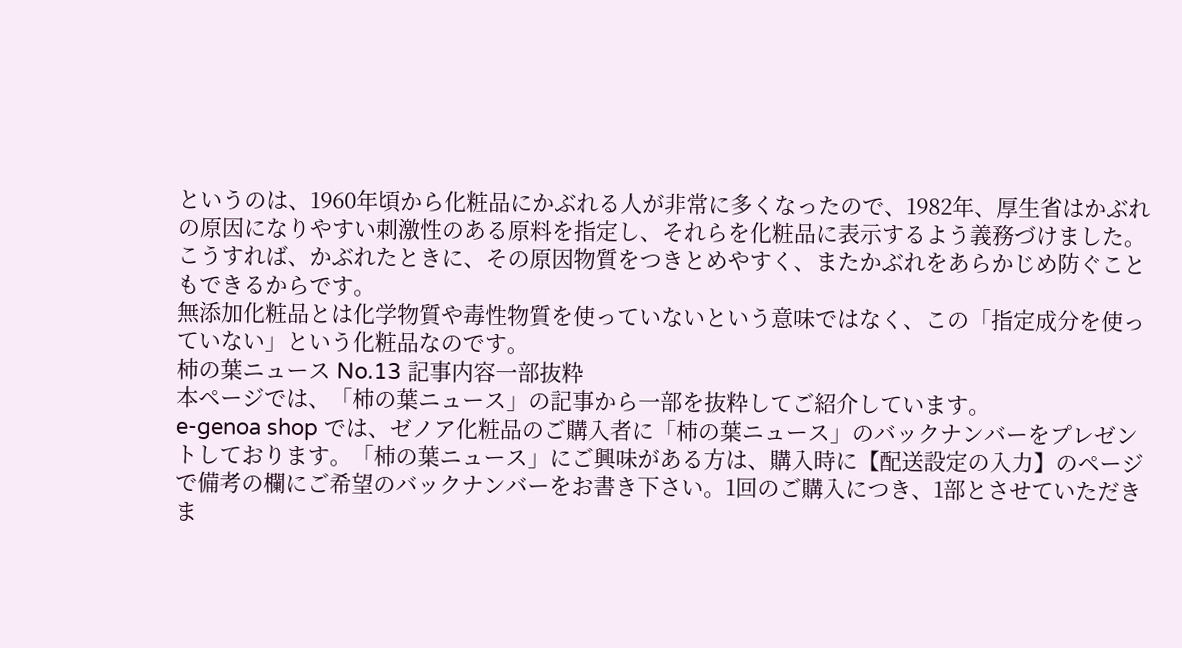というのは、1960年頃から化粧品にかぶれる人が非常に多くなったので、1982年、厚生省はかぶれの原因になりやすい刺激性のある原料を指定し、それらを化粧品に表示するよう義務づけました。
こうすれば、かぶれたときに、その原因物質をつきとめやすく、またかぶれをあらかじめ防ぐこともできるからです。
無添加化粧品とは化学物質や毒性物質を使っていないという意味ではなく、この「指定成分を使っていない」という化粧品なのです。
柿の葉ニュース No.13 記事内容一部抜粋
本ページでは、「柿の葉ニュース」の記事から一部を抜粋してご紹介しています。
e-genoa shop では、ゼノア化粧品のご購入者に「柿の葉ニュース」のバックナンバーをプレゼントしております。「柿の葉ニュース」にご興味がある方は、購入時に【配送設定の入力】のページで備考の欄にご希望のバックナンバーをお書き下さい。1回のご購入につき、1部とさせていただきま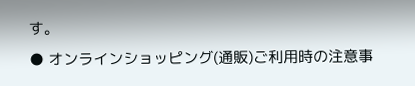す。
● オンラインショッピング(通販)ご利用時の注意事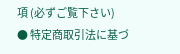項 (必ずご覧下さい)
● 特定商取引法に基づ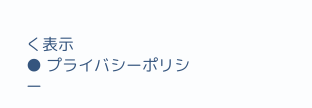く表示
● プライバシーポリシー